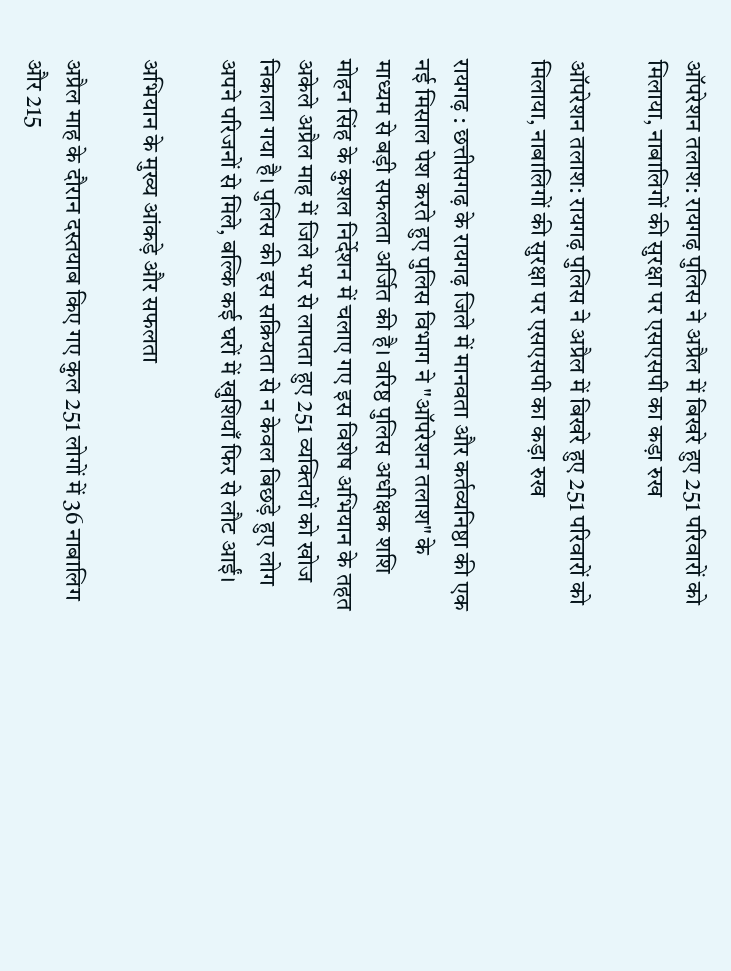ऑपरेशन तलाश: रायगढ़ पुलिस ने अप्रैल में बिखरे हुए 251 परिवारों को मिलाया, नाबालिगों की सुरक्षा पर एसएसपी का कड़ा रुख

ऑपरेशन तलाश: रायगढ़ पुलिस ने अप्रैल में बिखरे हुए 251 परिवारों को मिलाया, नाबालिगों की सुरक्षा पर एसएसपी का कड़ा रुख

रायगढ़ : छत्तीसगढ़ के रायगढ़ जिले में मानवता और कर्तव्यनिष्ठा की एक नई मिसाल पेश करते हुए पुलिस विभाग ने "ऑपरेशन तलाश" के माध्यम से बड़ी सफलता अर्जित की है। वरिष्ठ पुलिस अधीक्षक शशि मोहन सिंह के कुशल निर्देशन में चलाए गए इस विशेष अभियान के तहत अकेले अप्रैल माह में जिले भर से लापता हुए 251 व्यक्तियों को खोज निकाला गया है। पुलिस की इस सक्रियता से न केवल बिछड़े हुए लोग अपने परिजनों से मिले, बल्कि कई घरों में खुशियाँ फिर से लौट आईं।

अभियान के मुख्य आंकड़े और सफलता

अप्रैल माह के दौरान दस्तयाब किए गए कुल 251 लोगों में 36 नाबालिग और 215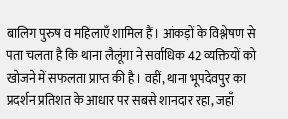बालिग पुरुष व महिलाएँ शामिल हैं। आंकड़ों के विश्लेषण से पता चलता है कि थाना लैलूंगा ने सर्वाधिक 42 व्यक्तियों को खोजने में सफलता प्राप्त की है। वहीं, थाना भूपदेवपुर का प्रदर्शन प्रतिशत के आधार पर सबसे शानदार रहा, जहाँ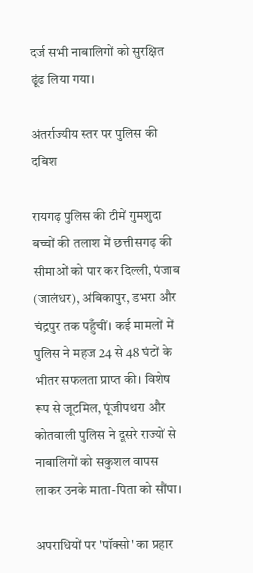दर्ज सभी नाबालिगों को सुरक्षित ढूंढ लिया गया।

अंतर्राज्यीय स्तर पर पुलिस की दबिश

रायगढ़ पुलिस की टीमें गुमशुदा बच्चों की तलाश में छत्तीसगढ़ की सीमाओं को पार कर दिल्ली, पंजाब (जालंधर), अंबिकापुर, डभरा और चंद्रपुर तक पहुँचीं। कई मामलों में पुलिस ने महज 24 से 48 घंटों के भीतर सफलता प्राप्त की। विशेष रूप से जूटमिल, पूंजीपथरा और कोतवाली पुलिस ने दूसरे राज्यों से नाबालिगों को सकुशल वापस लाकर उनके माता-पिता को सौंपा।

अपराधियों पर 'पॉक्सो' का प्रहार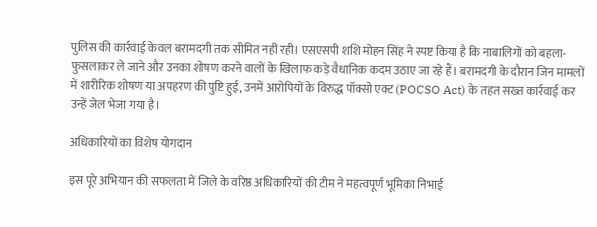पुलिस की कार्रवाई केवल बरामदगी तक सीमित नहीं रही। एसएसपी शशि मोहन सिंह ने स्पष्ट किया है कि नाबालिगों को बहला-फुसलाकर ले जाने और उनका शोषण करने वालों के खिलाफ कड़े वैधानिक कदम उठाए जा रहे हैं। बरामदगी के दौरान जिन मामलों में शारीरिक शोषण या अपहरण की पुष्टि हुई, उनमें आरोपियों के विरुद्ध पॉक्सो एक्ट (POCSO Act) के तहत सख्त कार्रवाई कर उन्हें जेल भेजा गया है।

अधिकारियों का विशेष योगदान

इस पूरे अभियान की सफलता में जिले के वरिष्ठ अधिकारियों की टीम ने महत्वपूर्ण भूमिका निभाई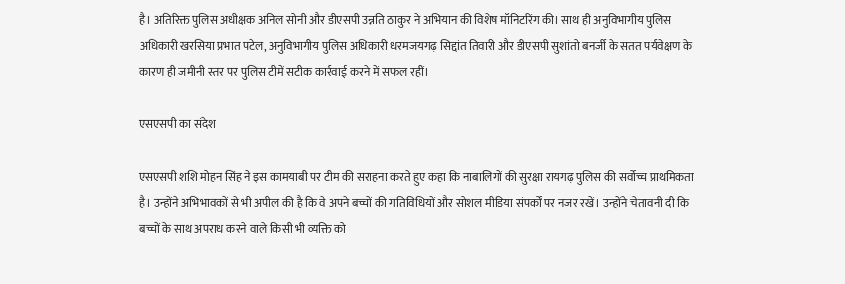है। अतिरिक्त पुलिस अधीक्षक अनिल सोनी और डीएसपी उन्नति ठाकुर ने अभियान की विशेष मॉनिटरिंग की। साथ ही अनुविभागीय पुलिस अधिकारी खरसिया प्रभात पटेल, अनुविभागीय पुलिस अधिकारी धरमजयगढ़ सिद्दांत तिवारी और डीएसपी सुशांतो बनर्जी के सतत पर्यवेक्षण के कारण ही जमीनी स्तर पर पुलिस टीमें सटीक कार्रवाई करने में सफल रहीं।

एसएसपी का संदेश

एसएसपी शशि मोहन सिंह ने इस कामयाबी पर टीम की सराहना करते हुए कहा कि नाबालिगों की सुरक्षा रायगढ़ पुलिस की सर्वोच्च प्राथमिकता है। उन्होंने अभिभावकों से भी अपील की है कि वे अपने बच्चों की गतिविधियों और सोशल मीडिया संपर्कों पर नजर रखें। उन्होंने चेतावनी दी कि बच्चों के साथ अपराध करने वाले किसी भी व्यक्ति को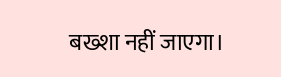बख्शा नहीं जाएगा।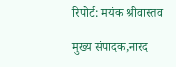रिपोर्ट: मयंक श्रीवास्तव

मुख्य संपादक,नारद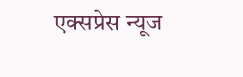एक्सप्रेस न्यूज